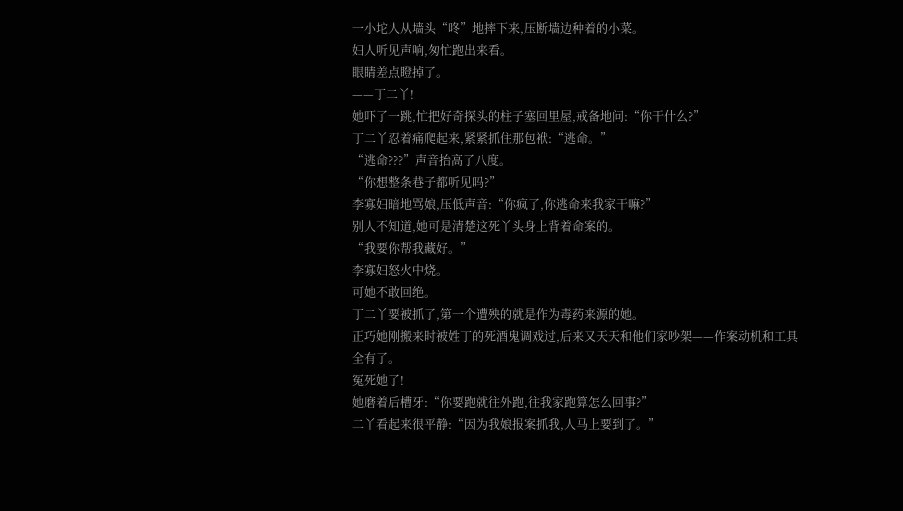一小坨人从墙头“咚”地摔下来,压断墙边种着的小菜。
妇人听见声响,匆忙跑出来看。
眼睛差点瞪掉了。
——丁二丫!
她吓了一跳,忙把好奇探头的柱子塞回里屋,戒备地问:“你干什么?”
丁二丫忍着痛爬起来,紧紧抓住那包袱:“逃命。”
“逃命???”声音抬高了八度。
“你想整条巷子都听见吗?”
李寡妇暗地骂娘,压低声音:“你疯了,你逃命来我家干嘛?”
别人不知道,她可是清楚这死丫头身上背着命案的。
“我要你帮我藏好。”
李寡妇怒火中烧。
可她不敢回绝。
丁二丫要被抓了,第一个遭殃的就是作为毒药来源的她。
正巧她刚搬来时被姓丁的死酒鬼调戏过,后来又天天和他们家吵架——作案动机和工具全有了。
冤死她了!
她磨着后槽牙:“你要跑就往外跑,往我家跑算怎么回事?”
二丫看起来很平静:“因为我娘报案抓我,人马上要到了。”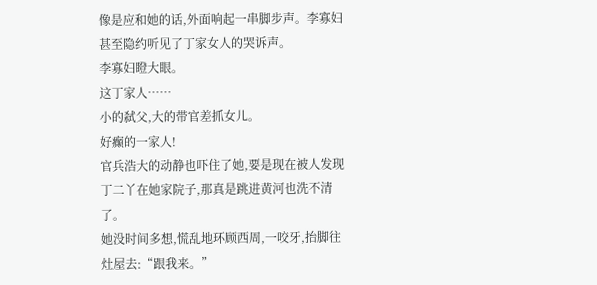像是应和她的话,外面响起一串脚步声。李寡妇甚至隐约听见了丁家女人的哭诉声。
李寡妇瞪大眼。
这丁家人……
小的弑父,大的带官差抓女儿。
好癫的一家人!
官兵浩大的动静也吓住了她,要是现在被人发现丁二丫在她家院子,那真是跳进黄河也洗不清了。
她没时间多想,慌乱地环顾西周,一咬牙,抬脚往灶屋去:“跟我来。”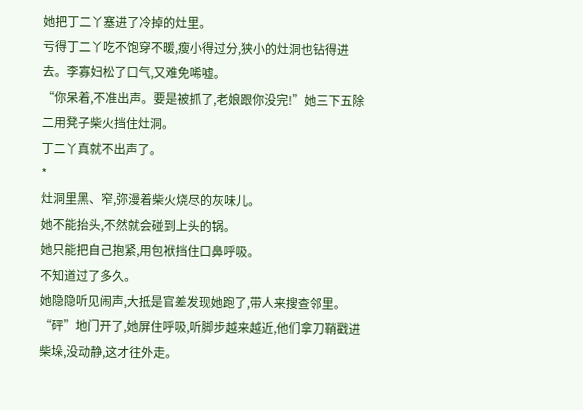她把丁二丫塞进了冷掉的灶里。
亏得丁二丫吃不饱穿不暖,瘦小得过分,狭小的灶洞也钻得进去。李寡妇松了口气,又难免唏嘘。
“你呆着,不准出声。要是被抓了,老娘跟你没完!”她三下五除二用凳子柴火挡住灶洞。
丁二丫真就不出声了。
*
灶洞里黑、窄,弥漫着柴火烧尽的灰味儿。
她不能抬头,不然就会碰到上头的锅。
她只能把自己抱紧,用包袱挡住口鼻呼吸。
不知道过了多久。
她隐隐听见闹声,大抵是官差发现她跑了,带人来搜查邻里。
“砰”地门开了,她屏住呼吸,听脚步越来越近,他们拿刀鞘戳进柴垛,没动静,这才往外走。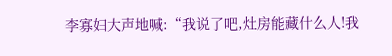李寡妇大声地喊:“我说了吧,灶房能藏什么人!我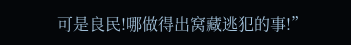可是良民!哪做得出窝藏逃犯的事!”